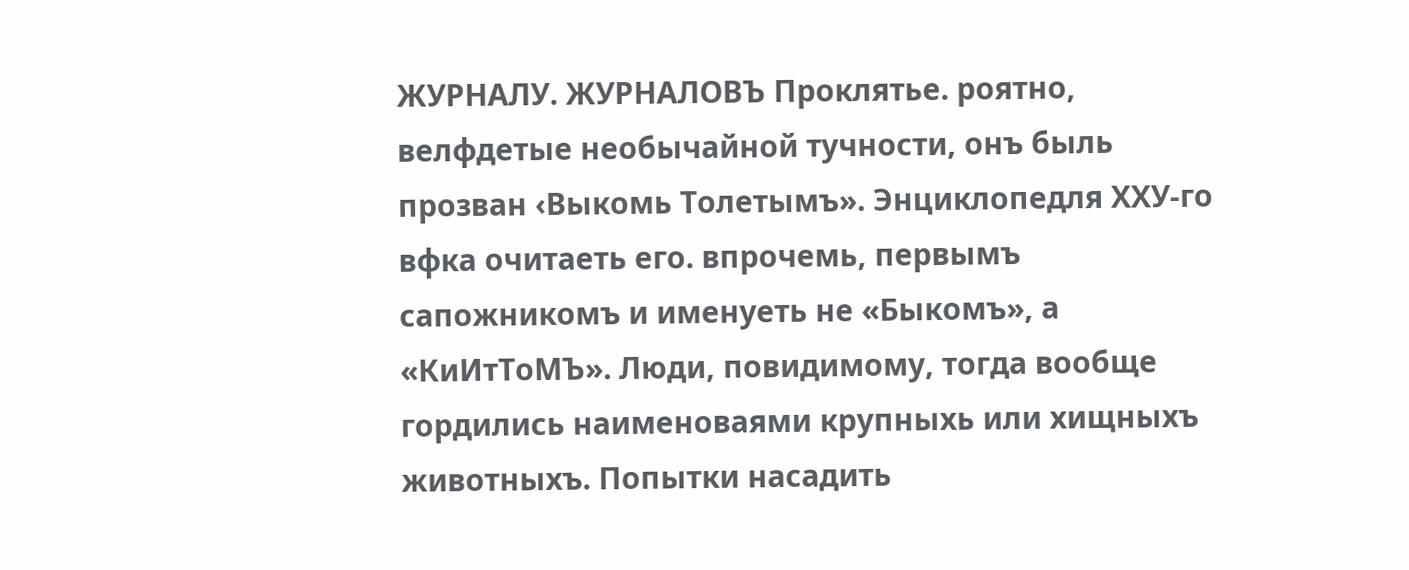ЖУРНАЛУ. ЖУРНАЛОВЪ Проклятье. роятно, велфдетые необычайной тучности, онъ быль прозван ‹Выкомь Толетымъ». Энциклопедля ХХУ-го вфка очитаеть его. впрочемь, первымъ сапожникомъ и именуеть не «Быкомъ», а «КиИтТоМЪ». Люди, повидимому, тогда вообще гордились наименоваями крупныхь или хищныхъ животныхъ. Попытки насадить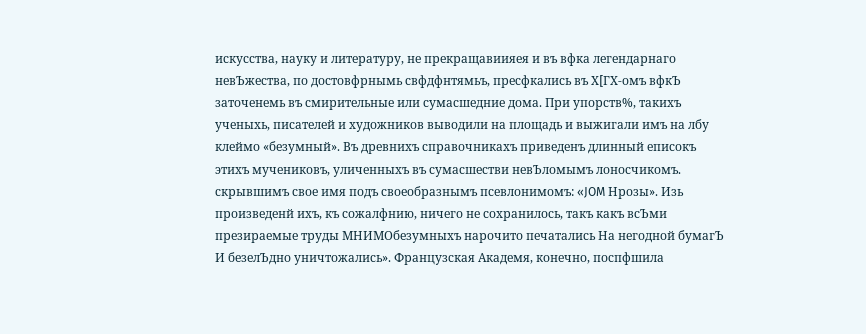искусства, науку и литературу, не прекращавиияея и въ вфка легендарнаго невЪжества, по достовфрнымь свфдфнтямьъ, пресфкались въ Х[ГХ-омъ вфкЪ заточенемь въ смирительные или сумасшедние дома. При упорств%, такихъ ученыхь, писателей и художников выводили на площадь и выжигали имъ на лбу клеймо «безумный». Въ древнихъ справочникахъ приведенъ длинный еписокъ этихъ мучениковъ, уличенныхъ въ сумасшестви невЪломымъ лоносчикомъ. скрывшимъ свое имя подъ своеобразнымъ псевлонимомъ: «JOM Нрозы». Изь произведенй ихъ, къ сожалфнию, ничего не сохранилось, такъ какъ всЪми презираемые труды МНИМОбезумныхъ нарочито печатались На негодной бумагЪ И безелЪдно уничтожались». Французская Академя, конечно, поспфшила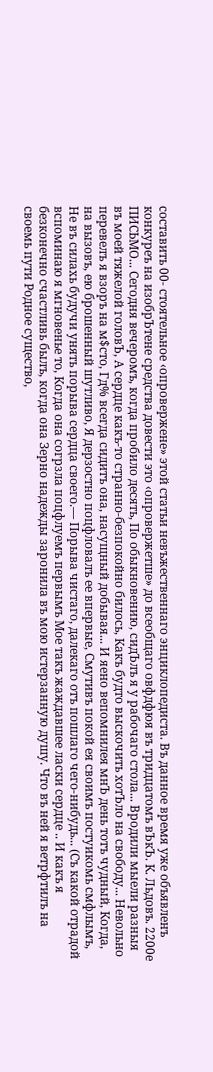составить 00- стоятельное ‹опровержене» этой статьи невъжественнаго энциклопедиста. Въ данное время уже объявленъ конкуреъ на изобрЪтене средства довести это ‹опровержетше» до всеобщаго овфдфюя въ тридцатомъ вЪкЪ. К. Льдовъ. 2200е ПИСЬМО... Сегодня вечеромъ, когда пробило десять, По обыкновению, сидЪлъ я у рабочаго стола... Вродили мыели разныя въ моей тяжелой головЪ, А сердце какъ-то странно-безпокойно билось, Какъ будто выскочить хотЪло на свободу... Невольно перевелъ я взоръ на м$сто, Гд% всегда сидитъ она, насущный добывая... И яено вепомнилея мнЪ день тотъ чудный, Когда, на вызовъ, ею брошенный шутливо, Я дерзостно поцфловалъ ее впервые, Смутивъ покой ея своимъ постуикомь смфлымъ, Не въ силахь будучи унять порыва сердца своего.— Порыва чистаго, далекаго отъ пошлаго чего-нибудь... (Съ какой отрадой вспоминаю я мгновенье то, Когда она согрзла поцфлуемъ первымъ Мое такъ жаждавшее ласки сердце .. И какъ я безконечно счастливь былъ, когда она Зерно надежды заронила въ мою истерзанную душу. Что въ ней я ветрфтилъ на своемь пути Родное существо,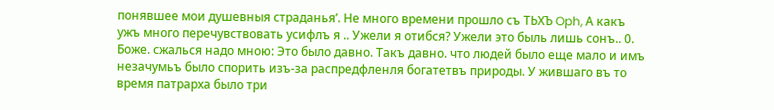понявшее мои душевныя страданья’. Не много времени прошло съ ТЬХЪ Oph, А какъ ужъ много перечувствовать усифлъ я .. Ужели я отибся? Ужели это быль лишь сонъ.. 0. Боже. сжалься надо мною: Это было давно. Такъ давно. что людей было еще мало и имъ незачумьъ было спорить изъ-за распредфленля богатетвъ природы. У жившаго въ то время патрарха было три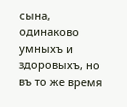сына, одинаково умныхъ и здоровыхъ, но въ то же время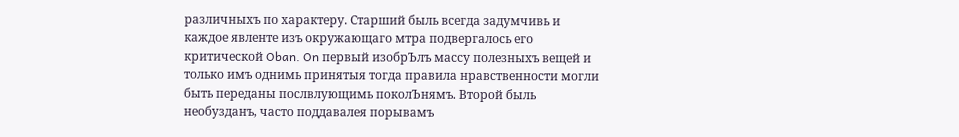различныхъ по характеру. Старший быль всегда задумчивь и каждое явленте изъ окружающаго мтра подвергалось его критической Oban. On первый изобрЪлъ массу полезныхъ вещей и только имъ однимь принятыя тогда правила нравственности могли быть переданы послвлующимь поколЪнямъ. Второй быль необузданъ, часто поддавалея порывамъ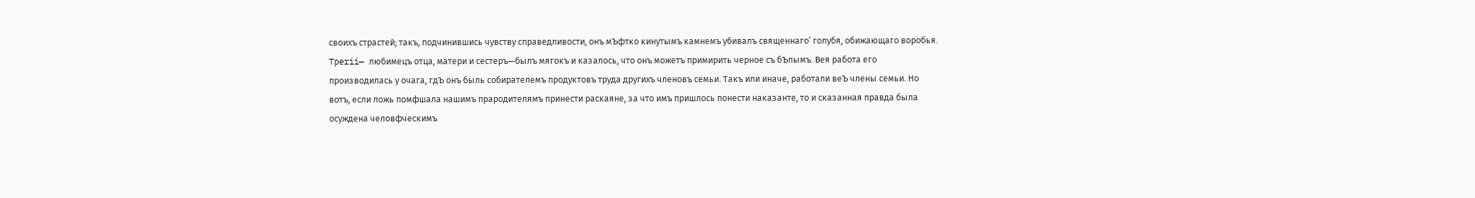своихъ страстей; такъ, подчинившись чувству справедливости, онъ мЪфтко кинутымъ камнемъ убивалъ священнаго’ голубя, обижающаго воробья. Tperii— любимецъ отца, матери и сестеръ—былъ мягокъ и казалось, что онъ можетъ примирить черное съ бЪлымъ. Вея работа его производилась у очага, гдЪ онъ быль собирателемъ продуктовъ труда другихъ членовъ семьи. Такъ или иначе, работали веЪ члены семьи. Но вотъ, если ложь помфшала нашимъ прародителямъ принести раскаяне, за что имъ пришлось понести наказанте, то и сказанная правда была осуждена человфческимъ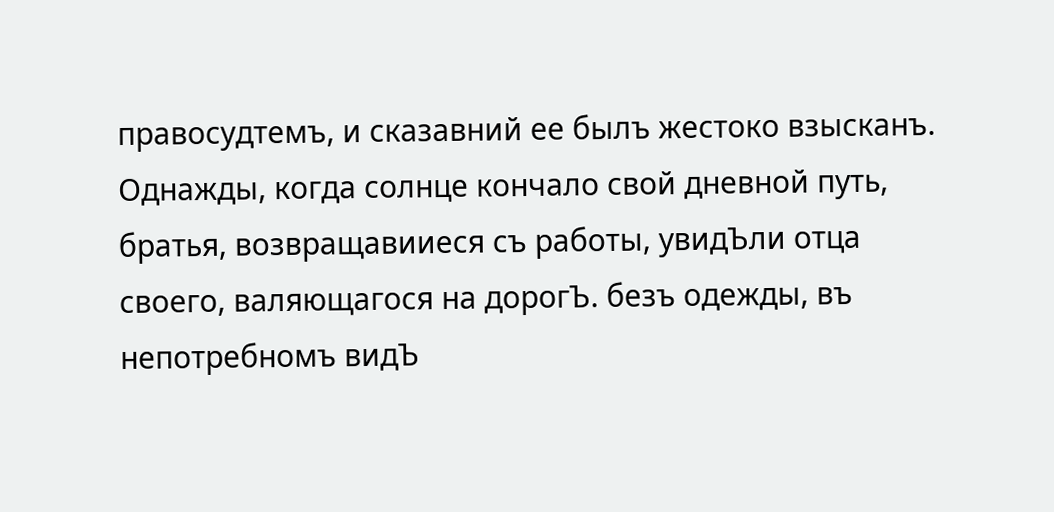правосудтемъ, и сказавний ее былъ жестоко взысканъ. Однажды, когда солнце кончало свой дневной путь, братья, возвращавииеся съ работы, увидЪли отца своего, валяющагося на дорогЪ. безъ одежды, въ непотребномъ видЪ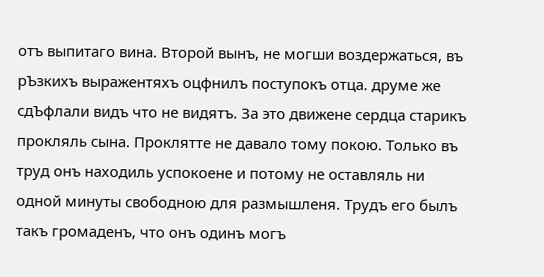отъ выпитаго вина. Второй вынъ, не могши воздержаться, въ рЪзкихъ выражентяхъ оцфнилъ поступокъ отца. друме же сдЪфлали видъ что не видятъ. За это движене сердца старикъ прокляль сына. Проклятте не давало тому покою. Только въ труд онъ находиль успокоене и потому не оставляль ни одной минуты свободною для размышленя. Трудъ его былъ такъ громаденъ, что онъ одинъ могъ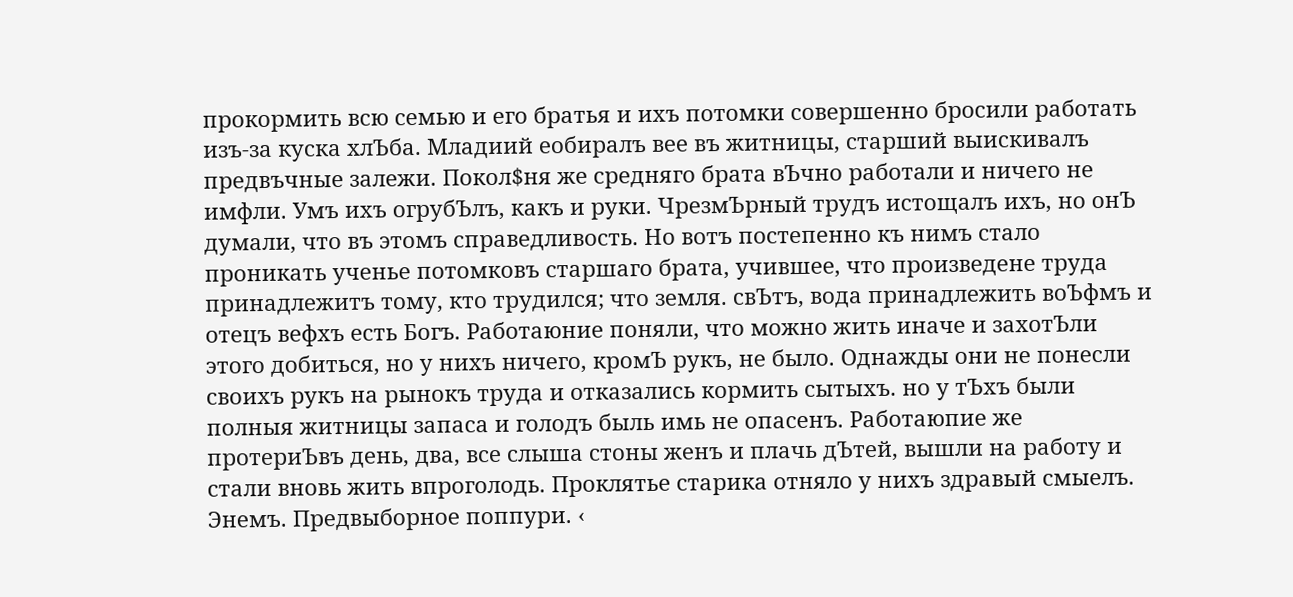прокормить всю семью и его братья и ихъ потомки совершенно бросили работать изъ-за куска хлЪба. Младиий еобиралъ вее въ житницы, старший выискивалъ предвъчные залежи. Покол$ня же средняго брата вЪчно работали и ничего не имфли. Умъ ихъ огрубЪлъ, какъ и руки. ЧрезмЪрный трудъ истощалъ ихъ, но онЪ думали, что въ этомъ справедливость. Но вотъ постепенно къ нимъ стало проникать ученье потомковъ старшаго брата, учившее, что произведене труда принадлежитъ тому, кто трудился; что земля. свЪтъ, вода принадлежить воЪфмъ и отецъ вефхъ есть Богъ. Работаюние поняли, что можно жить иначе и захотЪли этого добиться, но у нихъ ничего, кромЪ рукъ, не было. Однажды они не понесли своихъ рукъ на рынокъ труда и отказались кормить сытыхъ. но у тЪхъ были полныя житницы запаса и голодъ быль имь не опасенъ. Работаюпие же протериЪвъ день, два, все слыша стоны женъ и плачь дЪтей, вышли на работу и стали вновь жить впроголодь. Проклятье старика отняло у нихъ здравый смыелъ. Энемъ. Предвыборное поппури. ‹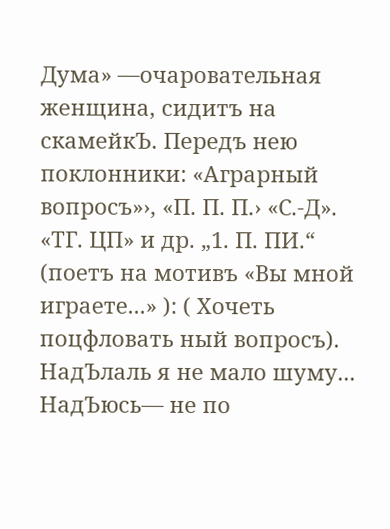Дума» —очаровательная женщина, сидитъ на скамейкЪ. Передъ нею поклонники: «Аграрный вопросъ»›, «П. П. П.› «С.-Д». «ТГ. ЦП» и др. „1. П. ПИ.“ (поетъ на мотивъ «Вы мной играете...» ): ( Хочеть поцфловать ный вопросъ). НадЪлаль я не мало шуму... НадЪюсь— не по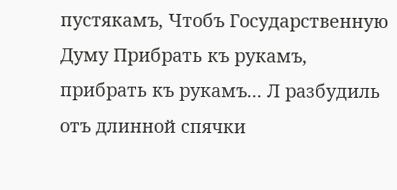пустякамъ, Чтобъ Государственную Думу Прибрать къ рукамъ, прибрать къ рукамъ... Л разбудиль отъ длинной спячки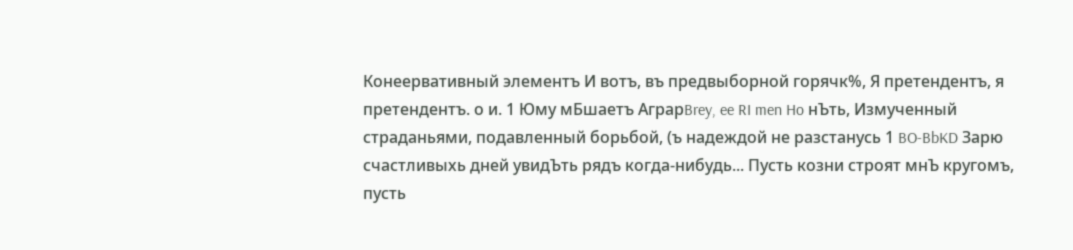Конеервативный элементъ И вотъ, въ предвыборной горячк%, Я претендентъ, я претендентъ. о и. 1 Юму мБшаетъ АграрBrey, ee RI men Ho нЪть, Измученный страданьями, подавленный борьбой, (ъ надеждой не разстанусь 1 BO-BbKD Зарю счастливыхь дней увидЪть рядъ когда-нибудь... Пусть козни строят мнЪ кругомъ, пусть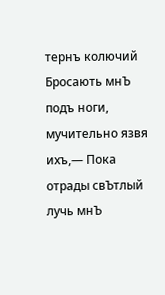тернъ колючий Бросають мнЪ подъ ноги, мучительно язвя ихъ,— Пока отрады свЪтлый лучь мнЪ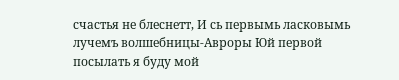счастья не блеснетт, И сь первымь ласковымь лучемъ волшебницы-Авроры Юй первой посылать я буду мой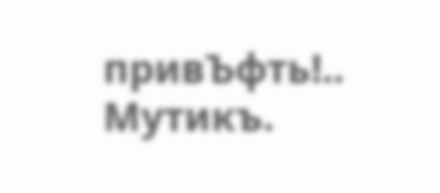привЪфть!.. Мутикъ.